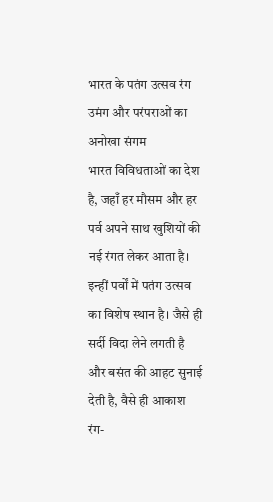भारत के पतंग उत्सव रंग उमंग और परंपराओं का अनोखा संगम
भारत विविधताओं का देश है, जहाँ हर मौसम और हर पर्व अपने साथ खुशियों की नई रंगत लेकर आता है। इन्हीं पर्वों में पतंग उत्सव का विशेष स्थान है। जैसे ही सर्दी विदा लेने लगती है और बसंत की आहट सुनाई देती है, वैसे ही आकाश रंग-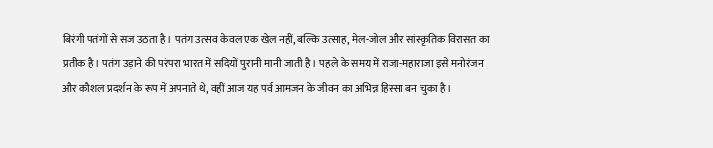बिरंगी पतंगों से सज उठता है। पतंग उत्सव केवल एक खेल नहीं, बल्कि उत्साह, मेल-जोल और सांस्कृतिक विरासत का प्रतीक है। पतंग उड़ाने की परंपरा भारत में सदियों पुरानी मानी जाती है। पहले के समय में राजा-महाराजा इसे मनोरंजन और कौशल प्रदर्शन के रूप में अपनाते थे, वहीं आज यह पर्व आमजन के जीवन का अभिन्न हिस्सा बन चुका है।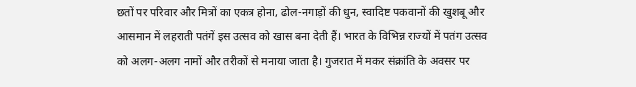छतों पर परिवार और मित्रों का एकत्र होना, ढोल-नगाड़ों की धुन, स्वादिष्ट पकवानों की खुशबू और आसमान में लहराती पतंगें इस उत्सव को खास बना देती हैं। भारत के विभिन्न राज्यों में पतंग उत्सव को अलग-अलग नामों और तरीकों से मनाया जाता है। गुजरात में मकर संक्रांति के अवसर पर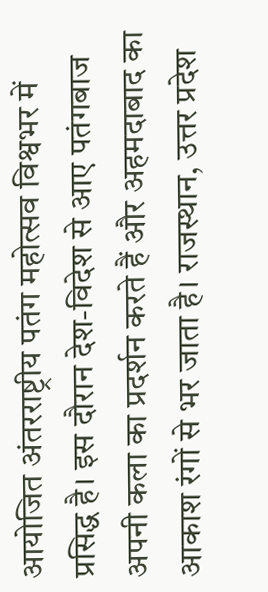आयोजित अंतरराष्ट्रीय पतंग महोत्सव विश्वभर में प्रसिद्ध है। इस दौरान देश-विदेश से आए पतंगबाज अपनी कला का प्रदर्शन करते हैं और अहमदाबाद का आकाश रंगों से भर जाता है। राजस्थान, उत्तर प्रदेश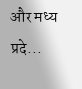और मध्य प्रदे...